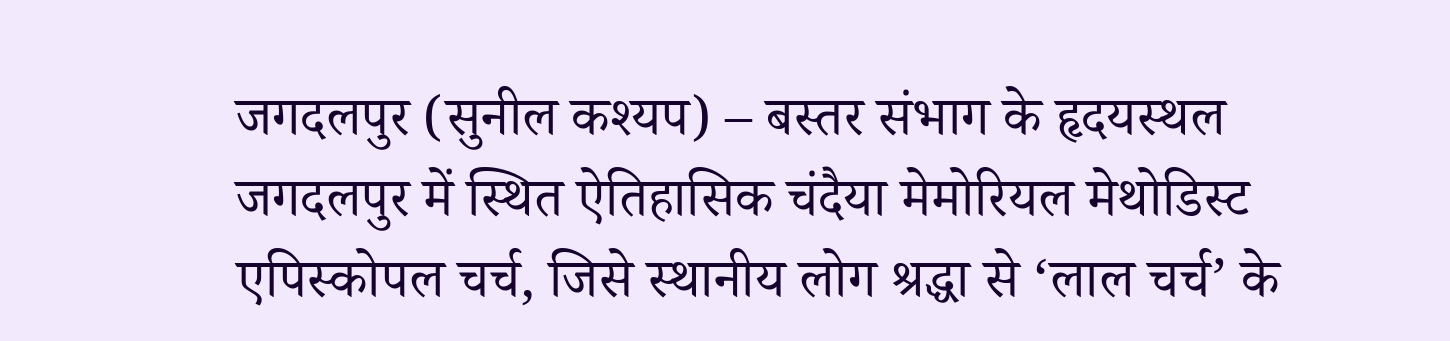जगदलपुर (सुनील कश्यप) – बस्तर संभाग के हृदयस्थल जगदलपुर में स्थित ऐतिहासिक चंदैया मेमोरियल मेथोडिस्ट एपिस्कोपल चर्च, जिसे स्थानीय लोग श्रद्धा से ‘लाल चर्च’ के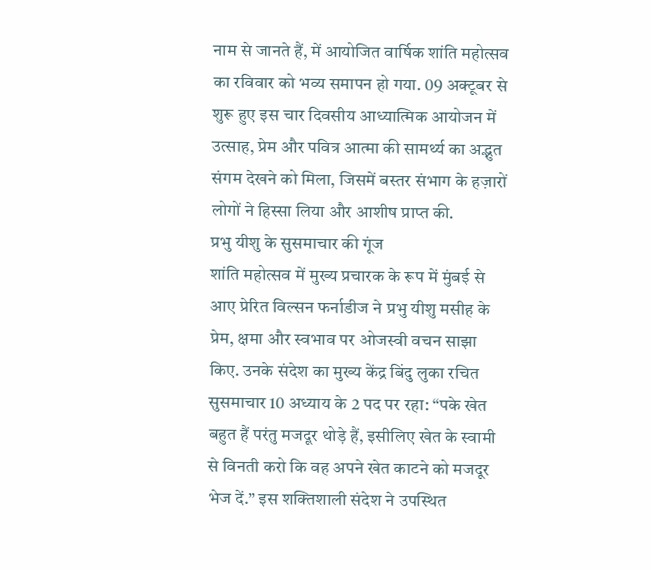नाम से जानते हैं, में आयोजित वार्षिक शांति महोत्सव का रविवार को भव्य समापन हो गया. 09 अक्टूबर से शुरू हुए इस चार दिवसीय आध्यात्मिक आयोजन में उत्साह, प्रेम और पवित्र आत्मा की सामर्थ्य का अद्भुत संगम देखने को मिला, जिसमें बस्तर संभाग के हज़ारों लोगों ने हिस्सा लिया और आशीष प्राप्त की.
प्रभु यीशु के सुसमाचार की गूंज
शांति महोत्सव में मुख्य प्रचारक के रूप में मुंबई से आए प्रेरित विल्सन फर्नाडीज ने प्रभु यीशु मसीह के प्रेम, क्षमा और स्वभाव पर ओजस्वी वचन साझा किए. उनके संदेश का मुख्य केंद्र बिंदु लुका रचित सुसमाचार 10 अध्याय के 2 पद पर रहा: “पके खेत बहुत हैं परंतु मजदूर थोड़े हैं, इसीलिए खेत के स्वामी से विनती करो कि वह अपने खेत काटने को मजदूर भेज दें.” इस शक्तिशाली संदेश ने उपस्थित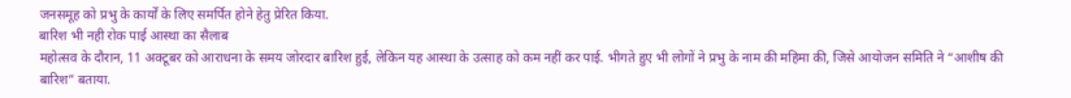जनसमूह को प्रभु के कार्यों के लिए समर्पित होने हेतु प्रेरित किया.
बारिश भी नही रोक पाई आस्था का सैलाब
महोत्सव के दौरान, 11 अक्टूबर को आराधना के समय जोरदार बारिश हुई, लेकिन यह आस्था के उत्साह को कम नहीं कर पाई. भीगते हुए भी लोगों ने प्रभु के नाम की महिमा की, जिसे आयोजन समिति ने “आशीष की बारिश” बताया.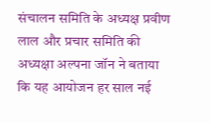संचालन समिति के अध्यक्ष प्रवीण लाल और प्रचार समिति की अध्यक्षा अल्पना जॉन ने बताया कि यह आयोजन हर साल नई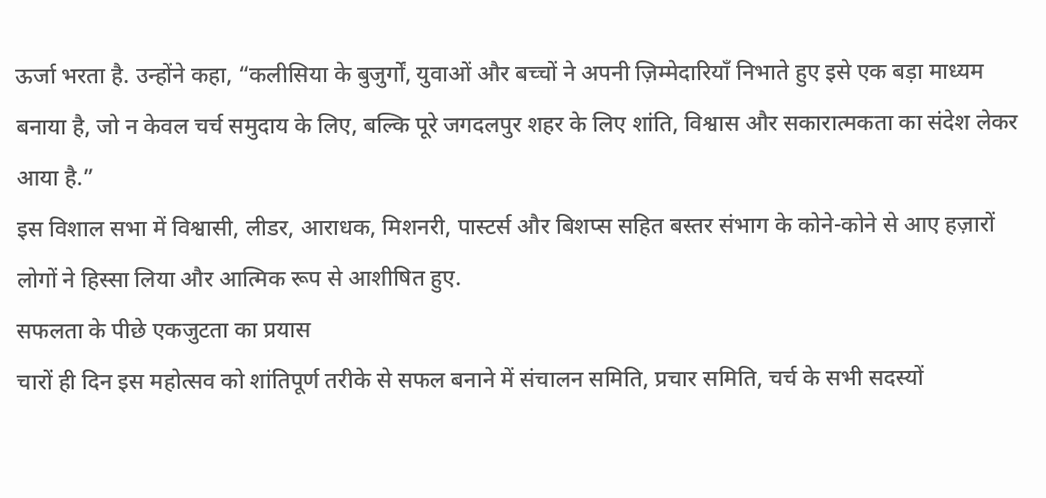ऊर्जा भरता है. उन्होंने कहा, “कलीसिया के बुजुर्गों, युवाओं और बच्चों ने अपनी ज़िम्मेदारियाँ निभाते हुए इसे एक बड़ा माध्यम बनाया है, जो न केवल चर्च समुदाय के लिए, बल्कि पूरे जगदलपुर शहर के लिए शांति, विश्वास और सकारात्मकता का संदेश लेकर आया है.”
इस विशाल सभा में विश्वासी, लीडर, आराधक, मिशनरी, पास्टर्स और बिशप्स सहित बस्तर संभाग के कोने-कोने से आए हज़ारों लोगों ने हिस्सा लिया और आत्मिक रूप से आशीषित हुए.
सफलता के पीछे एकजुटता का प्रयास
चारों ही दिन इस महोत्सव को शांतिपूर्ण तरीके से सफल बनाने में संचालन समिति, प्रचार समिति, चर्च के सभी सदस्यों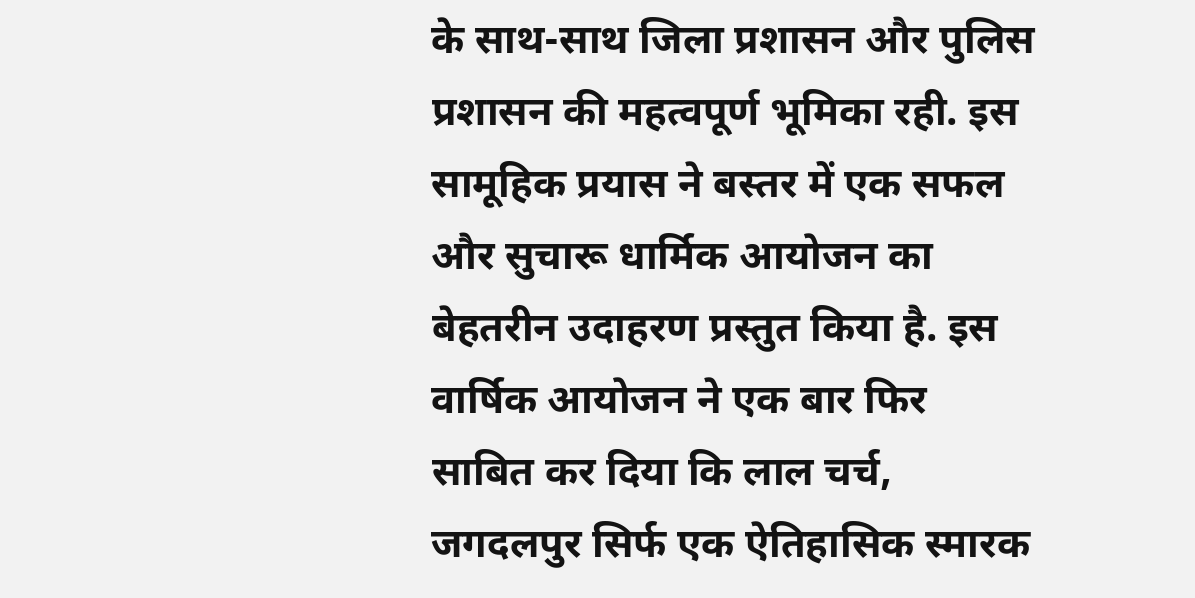के साथ-साथ जिला प्रशासन और पुलिस प्रशासन की महत्वपूर्ण भूमिका रही. इस सामूहिक प्रयास ने बस्तर में एक सफल और सुचारू धार्मिक आयोजन का बेहतरीन उदाहरण प्रस्तुत किया है. इस वार्षिक आयोजन ने एक बार फिर साबित कर दिया कि लाल चर्च, जगदलपुर सिर्फ एक ऐतिहासिक स्मारक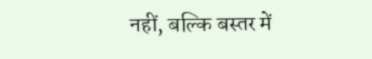नहीं, बल्कि बस्तर में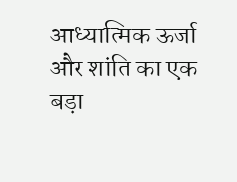आध्यात्मिक ऊर्जा और शांति का एक बड़ा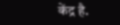केंद्र है.